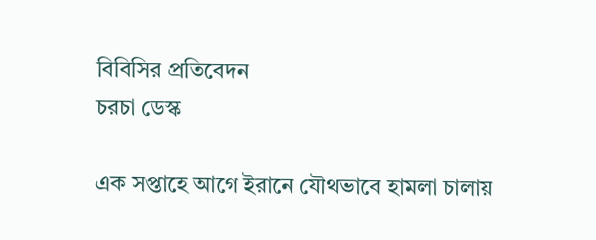বিবিসির প্রতিবেদন
চরচা ডেস্ক

এক সপ্তাহে আগে ইরানে যৌথভাবে হামলা চালায়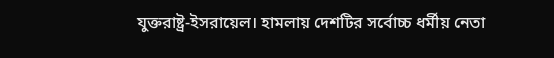যুক্তরাষ্ট্র-ইসরায়েল। হামলায় দেশটির সর্বোচ্চ ধর্মীয় নেতা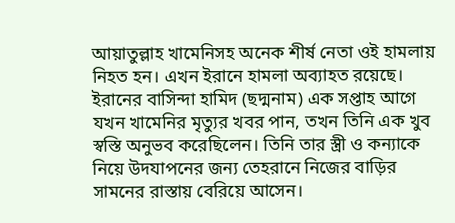আয়াতুল্লাহ খামেনিসহ অনেক শীর্ষ নেতা ওই হামলায় নিহত হন। এখন ইরানে হামলা অব্যাহত রয়েছে।
ইরানের বাসিন্দা হামিদ (ছদ্মনাম) এক সপ্তাহ আগে যখন খামেনির মৃত্যুর খবর পান, তখন তিনি এক খুব স্বস্তি অনুভব করেছিলেন। তিনি তার স্ত্রী ও কন্যাকে নিয়ে উদযাপনের জন্য তেহরানে নিজের বাড়ির সামনের রাস্তায় বেরিয়ে আসেন।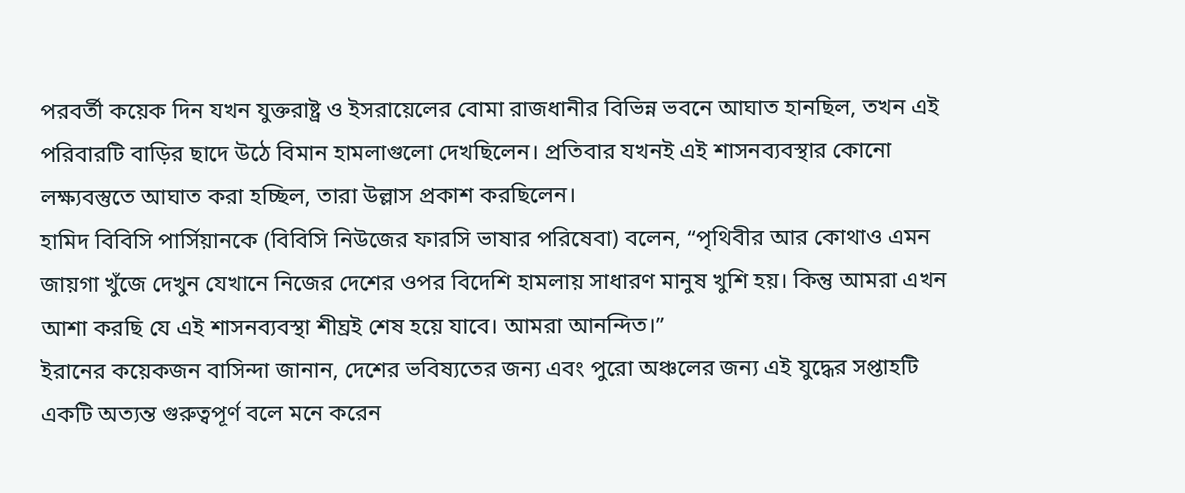পরবর্তী কয়েক দিন যখন যুক্তরাষ্ট্র ও ইসরায়েলের বোমা রাজধানীর বিভিন্ন ভবনে আঘাত হানছিল, তখন এই পরিবারটি বাড়ির ছাদে উঠে বিমান হামলাগুলো দেখছিলেন। প্রতিবার যখনই এই শাসনব্যবস্থার কোনো লক্ষ্যবস্তুতে আঘাত করা হচ্ছিল, তারা উল্লাস প্রকাশ করছিলেন।
হামিদ বিবিসি পার্সিয়ানকে (বিবিসি নিউজের ফারসি ভাষার পরিষেবা) বলেন, “পৃথিবীর আর কোথাও এমন জায়গা খুঁজে দেখুন যেখানে নিজের দেশের ওপর বিদেশি হামলায় সাধারণ মানুষ খুশি হয়। কিন্তু আমরা এখন আশা করছি যে এই শাসনব্যবস্থা শীঘ্রই শেষ হয়ে যাবে। আমরা আনন্দিত।”
ইরানের কয়েকজন বাসিন্দা জানান, দেশের ভবিষ্যতের জন্য এবং পুরো অঞ্চলের জন্য এই যুদ্ধের সপ্তাহটি একটি অত্যন্ত গুরুত্বপূর্ণ বলে মনে করেন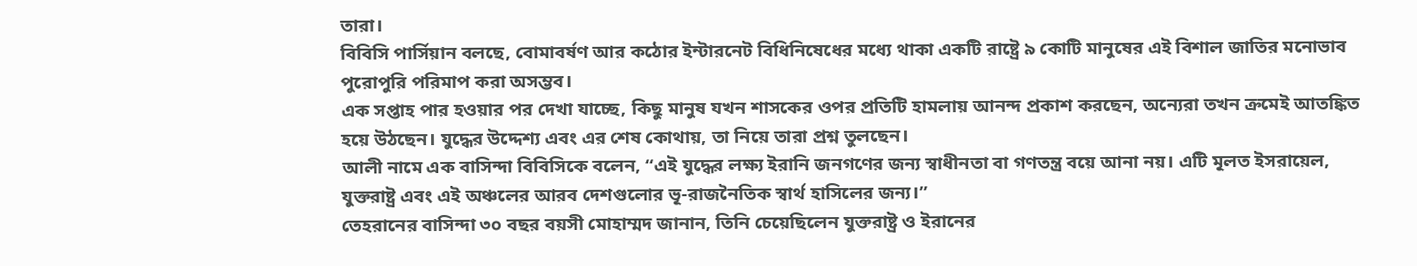তারা।
বিবিসি পার্সিয়ান বলছে, বোমাবর্ষণ আর কঠোর ইন্টারনেট বিধিনিষেধের মধ্যে থাকা একটি রাষ্ট্রে ৯ কোটি মানুষের এই বিশাল জাতির মনোভাব পুরোপুরি পরিমাপ করা অসম্ভব।
এক সপ্তাহ পার হওয়ার পর দেখা যাচ্ছে, কিছু মানুষ যখন শাসকের ওপর প্রতিটি হামলায় আনন্দ প্রকাশ করছেন, অন্যেরা তখন ক্রমেই আতঙ্কিত হয়ে উঠছেন। যুদ্ধের উদ্দেশ্য এবং এর শেষ কোথায়, তা নিয়ে তারা প্রশ্ন তুলছেন।
আলী নামে এক বাসিন্দা বিবিসিকে বলেন, “এই যুদ্ধের লক্ষ্য ইরানি জনগণের জন্য স্বাধীনতা বা গণতন্ত্র বয়ে আনা নয়। এটি মূলত ইসরায়েল, যুক্তরাষ্ট্র এবং এই অঞ্চলের আরব দেশগুলোর ভূ-রাজনৈতিক স্বার্থ হাসিলের জন্য।”
তেহরানের বাসিন্দা ৩০ বছর বয়সী মোহাম্মদ জানান, তিনি চেয়েছিলেন যুক্তরাষ্ট্র ও ইরানের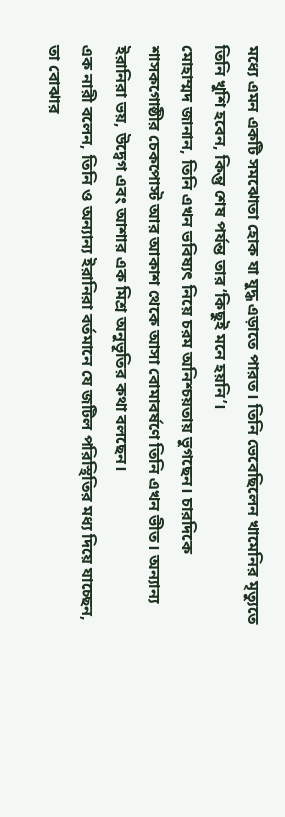মধ্যে এমন একটি সমঝোতা হোক যা যুদ্ধ এড়াতে পারত। তিনি ভেবেছিলেন খামেনির মৃত্যুতে তিনি খুশি হবেন, কিন্তু শেষ পর্যন্ত তার ‘কিছুই মনে হয়নি’।
মোহাম্মদ জানান, তিনি এখন ভবিষ্যৎ নিয়ে চরম অনিশ্চয়তায় ভুগছেন। চারদিকে শাসকগোষ্ঠীর চেকপোস্ট আর আকাশ থেকে আসা বোমাবর্ষণে তিনি এখন ভীত। অন্যান্য ইরানিরা ভয়, উদ্বেগ এবং আশার এক মিশ্র অনুভূতির কথা বলছেন।
এক নারী বলেন, তিনি ও অন্যান্য ইরানিরা বর্তমানে যে জটিল পরিস্থিতির মধ্য দিয়ে যাচ্ছেন, তা বোঝার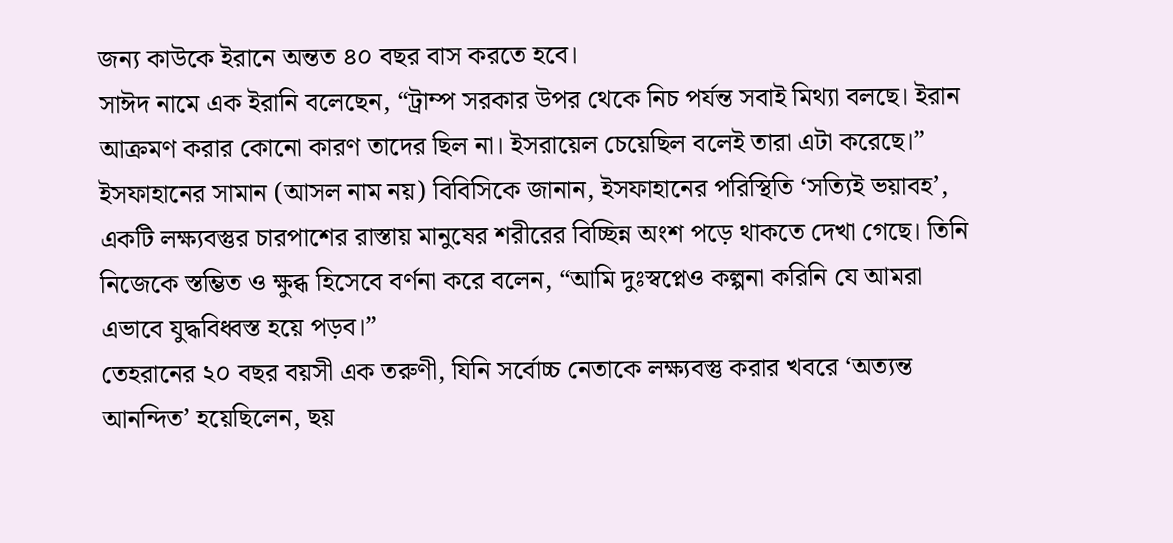জন্য কাউকে ইরানে অন্তত ৪০ বছর বাস করতে হবে।
সাঈদ নামে এক ইরানি বলেছেন, “ট্রাম্প সরকার উপর থেকে নিচ পর্যন্ত সবাই মিথ্যা বলছে। ইরান আক্রমণ করার কোনো কারণ তাদের ছিল না। ইসরায়েল চেয়েছিল বলেই তারা এটা করেছে।”
ইসফাহানের সামান (আসল নাম নয়) বিবিসিকে জানান, ইসফাহানের পরিস্থিতি ‘সত্যিই ভয়াবহ’, একটি লক্ষ্যবস্তুর চারপাশের রাস্তায় মানুষের শরীরের বিচ্ছিন্ন অংশ পড়ে থাকতে দেখা গেছে। তিনি নিজেকে স্তম্ভিত ও ক্ষুব্ধ হিসেবে বর্ণনা করে বলেন, “আমি দুঃস্বপ্নেও কল্পনা করিনি যে আমরা এভাবে যুদ্ধবিধ্বস্ত হয়ে পড়ব।”
তেহরানের ২০ বছর বয়সী এক তরুণী, যিনি সর্বোচ্চ নেতাকে লক্ষ্যবস্তু করার খবরে ‘অত্যন্ত আনন্দিত’ হয়েছিলেন, ছয়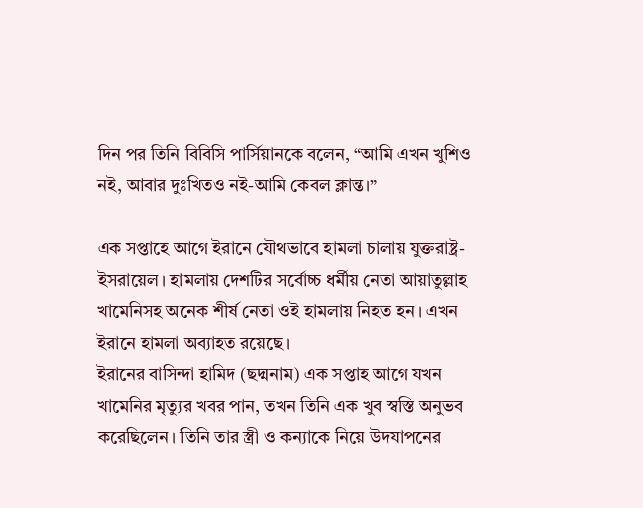দিন পর তিনি বিবিসি পার্সিয়ানকে বলেন, “আমি এখন খুশিও নই, আবার দুঃখিতও নই-আমি কেবল ক্লান্ত।”

এক সপ্তাহে আগে ইরানে যৌথভাবে হামলা চালায় যুক্তরাষ্ট্র-ইসরায়েল। হামলায় দেশটির সর্বোচ্চ ধর্মীয় নেতা আয়াতুল্লাহ খামেনিসহ অনেক শীর্ষ নেতা ওই হামলায় নিহত হন। এখন ইরানে হামলা অব্যাহত রয়েছে।
ইরানের বাসিন্দা হামিদ (ছদ্মনাম) এক সপ্তাহ আগে যখন খামেনির মৃত্যুর খবর পান, তখন তিনি এক খুব স্বস্তি অনুভব করেছিলেন। তিনি তার স্ত্রী ও কন্যাকে নিয়ে উদযাপনের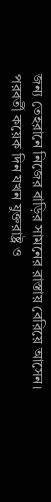জন্য তেহরানে নিজের বাড়ির সামনের রাস্তায় বেরিয়ে আসেন।
পরবর্তী কয়েক দিন যখন যুক্তরাষ্ট্র ও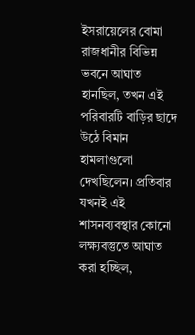ইসরায়েলের বোমা রাজধানীর বিভিন্ন ভবনে আঘাত হানছিল, তখন এই পরিবারটি বাড়ির ছাদে উঠে বিমান হামলাগুলো দেখছিলেন। প্রতিবার যখনই এই শাসনব্যবস্থার কোনো লক্ষ্যবস্তুতে আঘাত করা হচ্ছিল,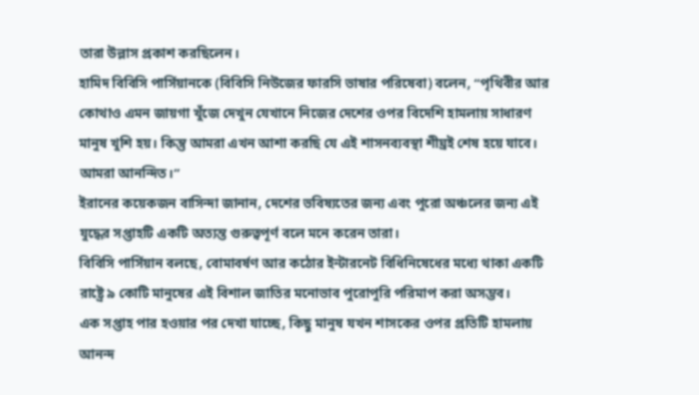তারা উল্লাস প্রকাশ করছিলেন।
হামিদ বিবিসি পার্সিয়ানকে (বিবিসি নিউজের ফারসি ভাষার পরিষেবা) বলেন, “পৃথিবীর আর কোথাও এমন জায়গা খুঁজে দেখুন যেখানে নিজের দেশের ওপর বিদেশি হামলায় সাধারণ মানুষ খুশি হয়। কিন্তু আমরা এখন আশা করছি যে এই শাসনব্যবস্থা শীঘ্রই শেষ হয়ে যাবে। আমরা আনন্দিত।”
ইরানের কয়েকজন বাসিন্দা জানান, দেশের ভবিষ্যতের জন্য এবং পুরো অঞ্চলের জন্য এই যুদ্ধের সপ্তাহটি একটি অত্যন্ত গুরুত্বপূর্ণ বলে মনে করেন তারা।
বিবিসি পার্সিয়ান বলছে, বোমাবর্ষণ আর কঠোর ইন্টারনেট বিধিনিষেধের মধ্যে থাকা একটি রাষ্ট্রে ৯ কোটি মানুষের এই বিশাল জাতির মনোভাব পুরোপুরি পরিমাপ করা অসম্ভব।
এক সপ্তাহ পার হওয়ার পর দেখা যাচ্ছে, কিছু মানুষ যখন শাসকের ওপর প্রতিটি হামলায় আনন্দ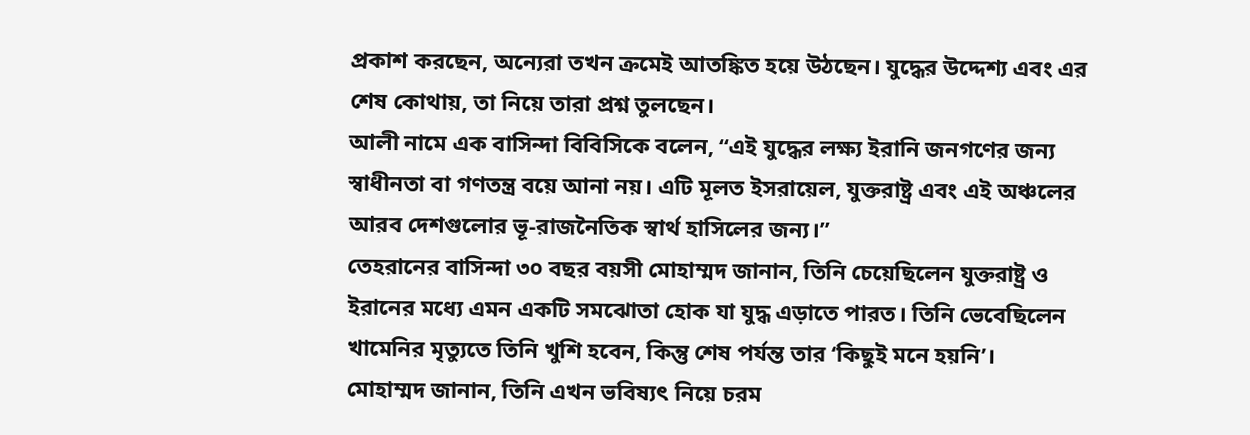প্রকাশ করছেন, অন্যেরা তখন ক্রমেই আতঙ্কিত হয়ে উঠছেন। যুদ্ধের উদ্দেশ্য এবং এর শেষ কোথায়, তা নিয়ে তারা প্রশ্ন তুলছেন।
আলী নামে এক বাসিন্দা বিবিসিকে বলেন, “এই যুদ্ধের লক্ষ্য ইরানি জনগণের জন্য স্বাধীনতা বা গণতন্ত্র বয়ে আনা নয়। এটি মূলত ইসরায়েল, যুক্তরাষ্ট্র এবং এই অঞ্চলের আরব দেশগুলোর ভূ-রাজনৈতিক স্বার্থ হাসিলের জন্য।”
তেহরানের বাসিন্দা ৩০ বছর বয়সী মোহাম্মদ জানান, তিনি চেয়েছিলেন যুক্তরাষ্ট্র ও ইরানের মধ্যে এমন একটি সমঝোতা হোক যা যুদ্ধ এড়াতে পারত। তিনি ভেবেছিলেন খামেনির মৃত্যুতে তিনি খুশি হবেন, কিন্তু শেষ পর্যন্ত তার ‘কিছুই মনে হয়নি’।
মোহাম্মদ জানান, তিনি এখন ভবিষ্যৎ নিয়ে চরম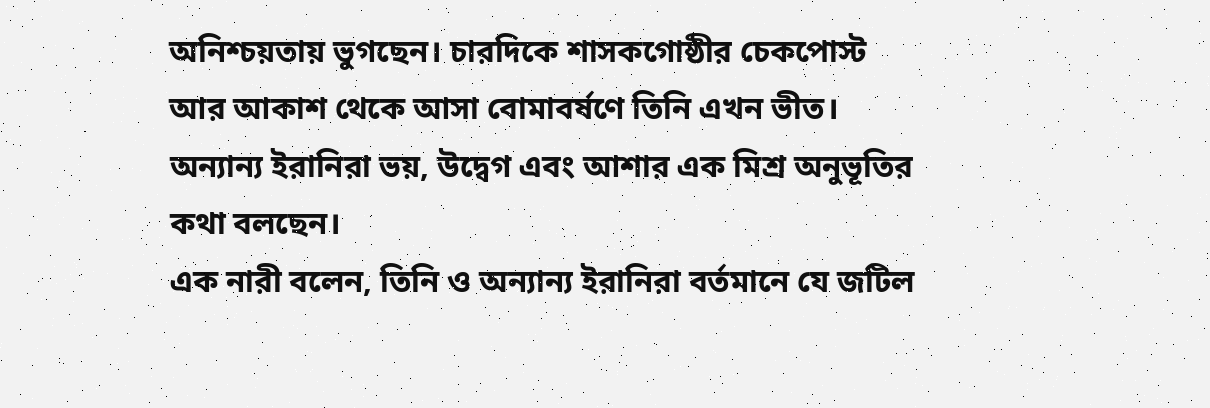অনিশ্চয়তায় ভুগছেন। চারদিকে শাসকগোষ্ঠীর চেকপোস্ট আর আকাশ থেকে আসা বোমাবর্ষণে তিনি এখন ভীত। অন্যান্য ইরানিরা ভয়, উদ্বেগ এবং আশার এক মিশ্র অনুভূতির কথা বলছেন।
এক নারী বলেন, তিনি ও অন্যান্য ইরানিরা বর্তমানে যে জটিল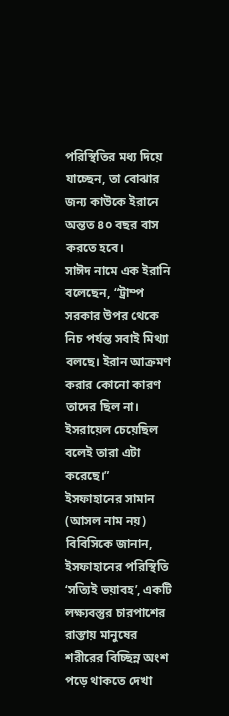পরিস্থিতির মধ্য দিয়ে যাচ্ছেন, তা বোঝার জন্য কাউকে ইরানে অন্তত ৪০ বছর বাস করতে হবে।
সাঈদ নামে এক ইরানি বলেছেন, “ট্রাম্প সরকার উপর থেকে নিচ পর্যন্ত সবাই মিথ্যা বলছে। ইরান আক্রমণ করার কোনো কারণ তাদের ছিল না। ইসরায়েল চেয়েছিল বলেই তারা এটা করেছে।”
ইসফাহানের সামান (আসল নাম নয়) বিবিসিকে জানান, ইসফাহানের পরিস্থিতি ‘সত্যিই ভয়াবহ’, একটি লক্ষ্যবস্তুর চারপাশের রাস্তায় মানুষের শরীরের বিচ্ছিন্ন অংশ পড়ে থাকতে দেখা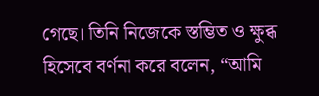গেছে। তিনি নিজেকে স্তম্ভিত ও ক্ষুব্ধ হিসেবে বর্ণনা করে বলেন, “আমি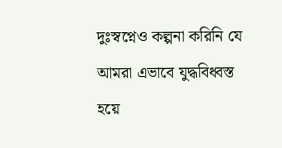দুঃস্বপ্নেও কল্পনা করিনি যে আমরা এভাবে যুদ্ধবিধ্বস্ত হয়ে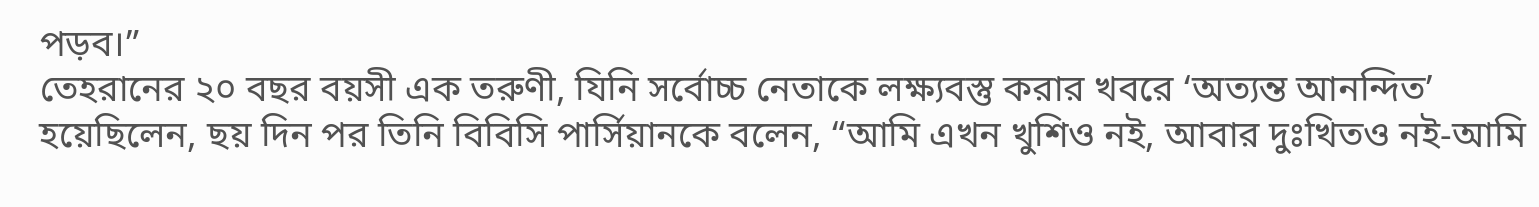পড়ব।”
তেহরানের ২০ বছর বয়সী এক তরুণী, যিনি সর্বোচ্চ নেতাকে লক্ষ্যবস্তু করার খবরে ‘অত্যন্ত আনন্দিত’ হয়েছিলেন, ছয় দিন পর তিনি বিবিসি পার্সিয়ানকে বলেন, “আমি এখন খুশিও নই, আবার দুঃখিতও নই-আমি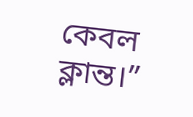কেবল ক্লান্ত।”